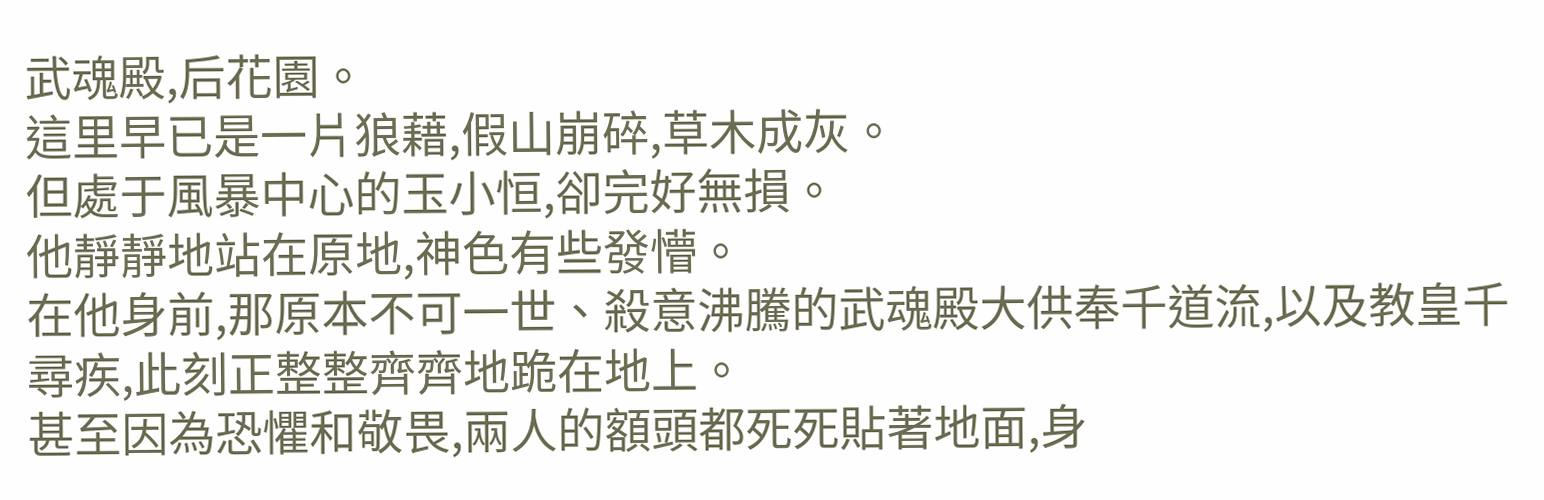武魂殿,后花園。
這里早已是一片狼藉,假山崩碎,草木成灰。
但處于風暴中心的玉小恒,卻完好無損。
他靜靜地站在原地,神色有些發懵。
在他身前,那原本不可一世、殺意沸騰的武魂殿大供奉千道流,以及教皇千尋疾,此刻正整整齊齊地跪在地上。
甚至因為恐懼和敬畏,兩人的額頭都死死貼著地面,身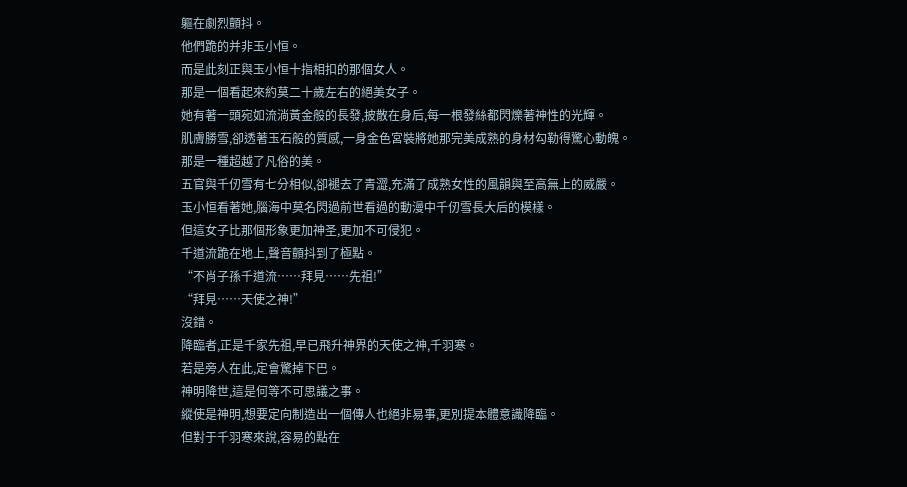軀在劇烈顫抖。
他們跪的并非玉小恒。
而是此刻正與玉小恒十指相扣的那個女人。
那是一個看起來約莫二十歲左右的絕美女子。
她有著一頭宛如流淌黃金般的長發,披散在身后,每一根發絲都閃爍著神性的光輝。
肌膚勝雪,卻透著玉石般的質感,一身金色宮裝將她那完美成熟的身材勾勒得驚心動魄。
那是一種超越了凡俗的美。
五官與千仞雪有七分相似,卻褪去了青澀,充滿了成熟女性的風韻與至高無上的威嚴。
玉小恒看著她,腦海中莫名閃過前世看過的動漫中千仞雪長大后的模樣。
但這女子比那個形象更加神圣,更加不可侵犯。
千道流跪在地上,聲音顫抖到了極點。
“不肖子孫千道流……拜見……先祖!”
“拜見……天使之神!”
沒錯。
降臨者,正是千家先祖,早已飛升神界的天使之神,千羽寒。
若是旁人在此,定會驚掉下巴。
神明降世,這是何等不可思議之事。
縱使是神明,想要定向制造出一個傳人也絕非易事,更別提本體意識降臨。
但對于千羽寒來說,容易的點在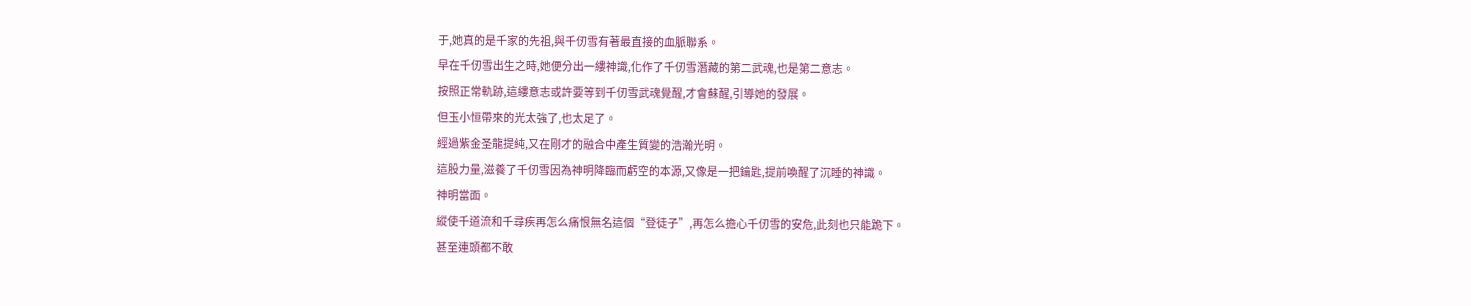于,她真的是千家的先祖,與千仞雪有著最直接的血脈聯系。
早在千仞雪出生之時,她便分出一縷神識,化作了千仞雪潛藏的第二武魂,也是第二意志。
按照正常軌跡,這縷意志或許要等到千仞雪武魂覺醒,才會蘇醒,引導她的發展。
但玉小恒帶來的光太強了,也太足了。
經過紫金圣龍提純,又在剛才的融合中產生質變的浩瀚光明。
這股力量,滋養了千仞雪因為神明降臨而虧空的本源,又像是一把鑰匙,提前喚醒了沉睡的神識。
神明當面。
縱使千道流和千尋疾再怎么痛恨無名這個“登徒子”,再怎么擔心千仞雪的安危,此刻也只能跪下。
甚至連頭都不敢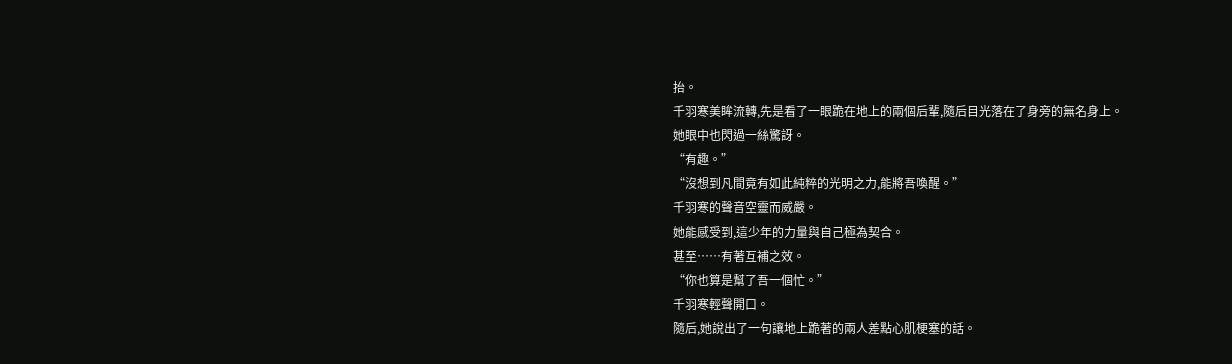抬。
千羽寒美眸流轉,先是看了一眼跪在地上的兩個后輩,隨后目光落在了身旁的無名身上。
她眼中也閃過一絲驚訝。
“有趣。”
“沒想到凡間竟有如此純粹的光明之力,能將吾喚醒。”
千羽寒的聲音空靈而威嚴。
她能感受到,這少年的力量與自己極為契合。
甚至……有著互補之效。
“你也算是幫了吾一個忙。”
千羽寒輕聲開口。
隨后,她說出了一句讓地上跪著的兩人差點心肌梗塞的話。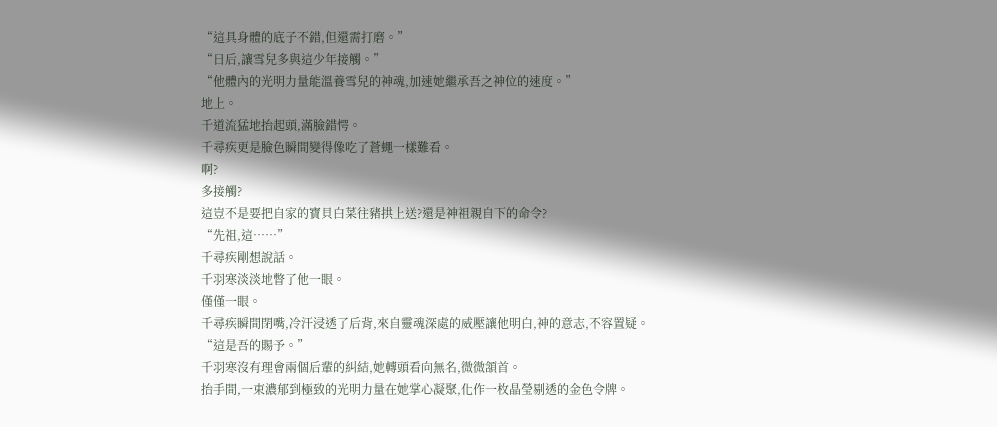“這具身體的底子不錯,但還需打磨。”
“日后,讓雪兒多與這少年接觸。”
“他體內的光明力量能溫養雪兒的神魂,加速她繼承吾之神位的速度。”
地上。
千道流猛地抬起頭,滿臉錯愕。
千尋疾更是臉色瞬間變得像吃了蒼蠅一樣難看。
啊?
多接觸?
這豈不是要把自家的寶貝白菜往豬拱上送?還是神祖親自下的命令?
“先祖,這……”
千尋疾剛想說話。
千羽寒淡淡地瞥了他一眼。
僅僅一眼。
千尋疾瞬間閉嘴,冷汗浸透了后背,來自靈魂深處的威壓讓他明白,神的意志,不容置疑。
“這是吾的賜予。”
千羽寒沒有理會兩個后輩的糾結,她轉頭看向無名,微微頷首。
抬手間,一束濃郁到極致的光明力量在她掌心凝聚,化作一枚晶瑩剔透的金色令牌。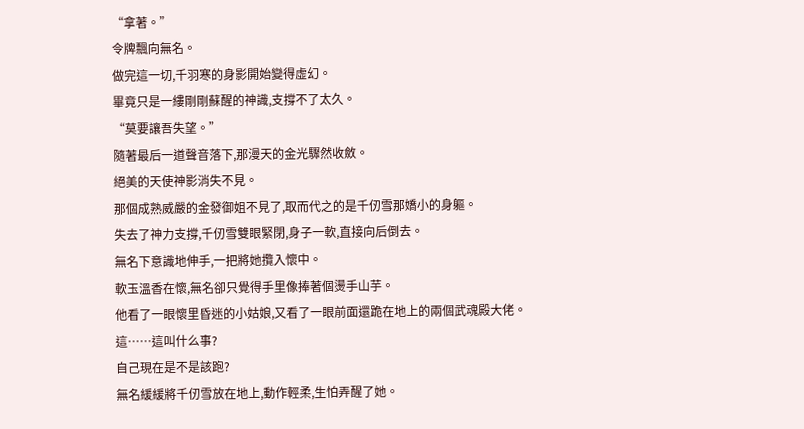“拿著。”
令牌飄向無名。
做完這一切,千羽寒的身影開始變得虛幻。
畢竟只是一縷剛剛蘇醒的神識,支撐不了太久。
“莫要讓吾失望。”
隨著最后一道聲音落下,那漫天的金光驟然收斂。
絕美的天使神影消失不見。
那個成熟威嚴的金發御姐不見了,取而代之的是千仞雪那嬌小的身軀。
失去了神力支撐,千仞雪雙眼緊閉,身子一軟,直接向后倒去。
無名下意識地伸手,一把將她攬入懷中。
軟玉溫香在懷,無名卻只覺得手里像捧著個燙手山芋。
他看了一眼懷里昏迷的小姑娘,又看了一眼前面還跪在地上的兩個武魂殿大佬。
這……這叫什么事?
自己現在是不是該跑?
無名緩緩將千仞雪放在地上,動作輕柔,生怕弄醒了她。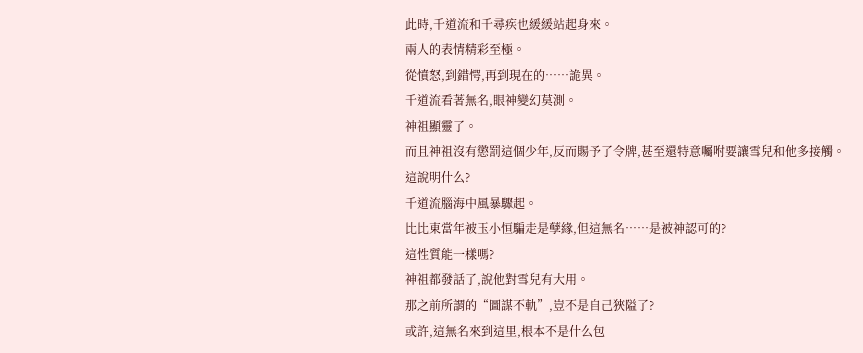此時,千道流和千尋疾也緩緩站起身來。
兩人的表情精彩至極。
從憤怒,到錯愕,再到現在的……詭異。
千道流看著無名,眼神變幻莫測。
神祖顯靈了。
而且神祖沒有懲罰這個少年,反而賜予了令牌,甚至還特意囑咐要讓雪兒和他多接觸。
這說明什么?
千道流腦海中風暴驟起。
比比東當年被玉小恒騙走是孽緣,但這無名……是被神認可的?
這性質能一樣嗎?
神祖都發話了,說他對雪兒有大用。
那之前所謂的“圖謀不軌”,豈不是自己狹隘了?
或許,這無名來到這里,根本不是什么包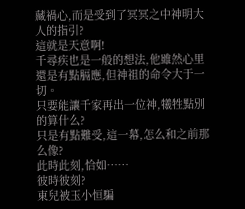藏禍心,而是受到了冥冥之中神明大人的指引?
這就是天意啊!
千尋疾也是一般的想法,他雖然心里還是有點膈應,但神祖的命令大于一切。
只要能讓千家再出一位神,犧牲點別的算什么?
只是有點難受,這一幕,怎么和之前那么像?
此時此刻,恰如……
彼時彼刻?
東兒被玉小恒騙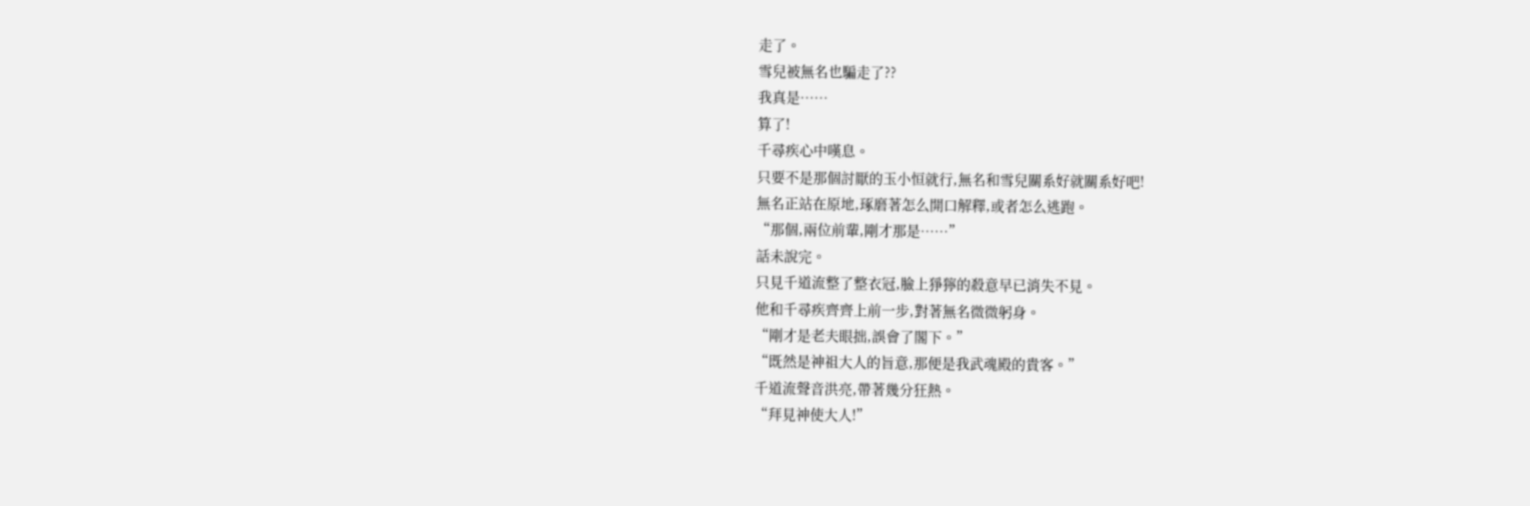走了。
雪兒被無名也騙走了??
我真是……
算了!
千尋疾心中嘆息。
只要不是那個討厭的玉小恒就行,無名和雪兒關系好就關系好吧!
無名正站在原地,琢磨著怎么開口解釋,或者怎么逃跑。
“那個,兩位前輩,剛才那是……”
話未說完。
只見千道流整了整衣冠,臉上猙獰的殺意早已消失不見。
他和千尋疾齊齊上前一步,對著無名微微躬身。
“剛才是老夫眼拙,誤會了閣下。”
“既然是神祖大人的旨意,那便是我武魂殿的貴客。”
千道流聲音洪亮,帶著幾分狂熱。
“拜見神使大人!”